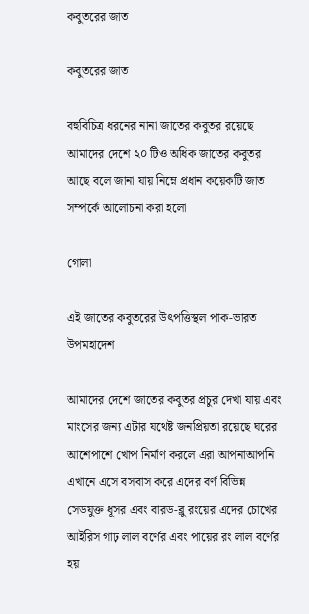কবুতরের জাত

কবুতরের জাত

বহুবিচিত্র ধরনের নানা জাতের কবুতর রয়েছে আমাদের দেশে ২০ টিও অধিক জাতের কবুতর আছে বলে জানা যায় নিম্নে প্রধান কয়েকটি জাত সম্পর্কে আলোচনা করা হলো

গোলা

এই জাতের কবুতরের উৎপত্তিস্থল পাক-ভারত উপমহাদেশ

আমাদের দেশে জাতের কবুতর প্রচুর দেখা যায় এবং মাংসের জন্য এটার যথেষ্ট জনপ্রিয়তা রয়েছে ঘরের আশেপাশে খোপ নির্মাণ করলে এরা আপনাআপনি এখানে এসে বসবাস করে এদের বর্ণ বিভিন্ন সেডযুক্ত ধূসর এবং বারড-ব্লু রংয়ের এদের চোখের আইরিস গাঢ় লাল বর্ণের এবং পায়ের রং লাল বর্ণের হয়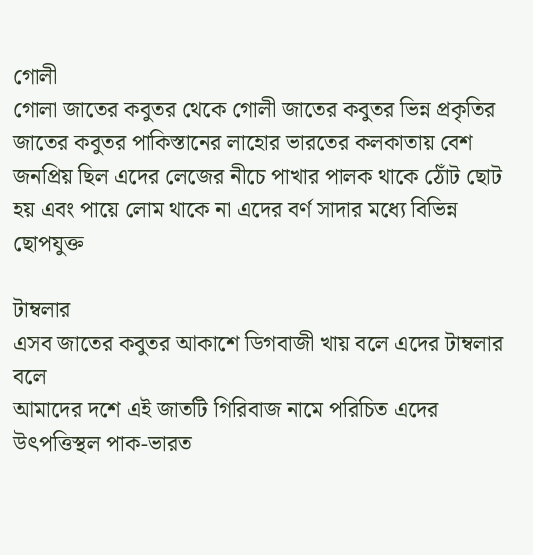গোলী
গোলা জাতের কবুতর থেকে গোলী জাতের কবুতর ভিন্ন প্রকৃতির জাতের কবুতর পাকিস্তানের লাহোর ভারতের কলকাতায় বেশ জনপ্রিয় ছিল এদের লেজের নীচে পাখার পালক থাকে ঠোঁট ছোট হয় এবং পায়ে লোম থাকে না এদের বর্ণ সাদার মধ্যে বিভিন্ন ছোপযুক্ত

টাম্বলার
এসব জাতের কবুতর আকাশে ডিগবাজী খায় বলে এদের টাম্বলার বলে
আমাদের দশে এই জাতটি গিরিবাজ নামে পরিচিত এদের উৎপত্তিস্থল পাক-ভারত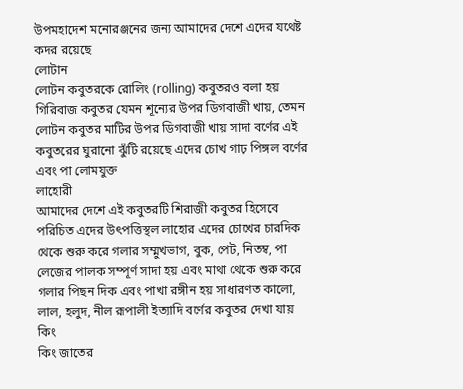উপমহাদেশ মনোরঞ্জনের জন্য আমাদের দেশে এদের যথেষ্ট কদর রয়েছে
লোটান
লোটন কবুতরকে রোলিং (rolling) কবুতরও বলা হয় গিরিবাজ কবুতর যেমন শূন্যের উপর ডিগবাজী খায়, তেমন লোটন কবুতর মাটির উপর ডিগবাজী খায় সাদা বর্ণের এই কবুতরের ঘুরানো ঝুঁটি রয়েছে এদের চোখ গাঢ় পিঙ্গল বর্ণের এবং পা লোমযুক্ত
লাহোরী
আমাদের দেশে এই কবুতরটি শিরাজী কবুতর হিসেবে পরিচিত এদের উৎপত্তিস্থল লাহোর এদের চোখের চারদিক থেকে শুরু করে গলার সম্মুখভাগ, বুক, পেট, নিতম্ব, পা লেজের পালক সম্পূর্ণ সাদা হয় এবং মাথা থেকে শুরু করে গলার পিছন দিক এবং পাখা রঙ্গীন হয় সাধারণত কালো, লাল, হলুদ, নীল রূপালী ইত্যাদি বর্ণের কবুতর দেখা যায়
কিং
কিং জাতের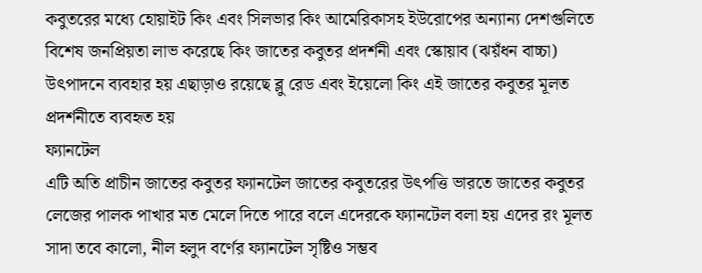কবুতরের মধ্যে হোয়াইট কিং এবং সিলভার কিং আমেরিকাসহ ইউরোপের অন্যান্য দেশগুলিতে বিশেষ জনপ্রিয়তা লাভ করেছে কিং জাতের কবুতর প্রদর্শনী এবং স্কোয়াব (ঝয়ঁধন বাচ্চা) উৎপাদনে ব্যবহার হয় এছাড়াও রয়েছে ব্লু রেড এবং ইয়েলো কিং এই জাতের কবুতর মূলত প্রদর্শনীতে ব্যবহৃত হয়
ফ্যানটেল
এটি অতি প্রাচীন জাতের কবুতর ফ্যানটেল জাতের কবুতরের উৎপত্তি ভারতে জাতের কবুতর লেজের পালক পাখার মত মেলে দিতে পারে বলে এদেরকে ফ্যানটেল বলা হয় এদের রং মূলত সাদা তবে কালো, নীল হলুদ বর্ণের ফ্যানটেল সৃষ্টিও সম্ভব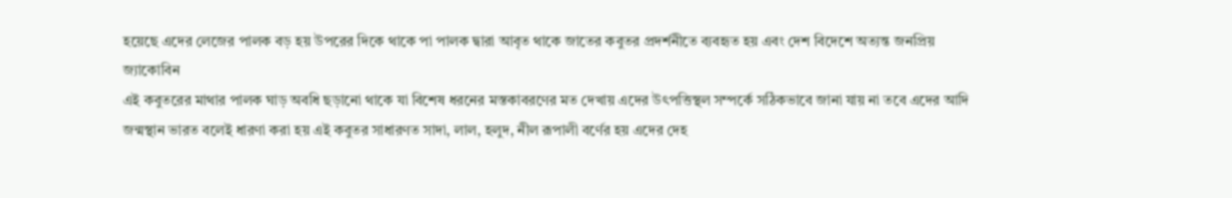হয়েছে এদের লেজের পালক বড় হয় উপরের দিকে থাকে পা পালক দ্বারা আবৃত থাকে জাতের কবুতর প্রদর্শনীতে ব্যবহৃত হয় এবং দেশ বিদেশে অত্যন্ত জনপ্রিয়
জ্যাকোবিন
এই কবুতরের মাথার পালক ঘাড় অবধি ছড়ানো থাকে যা বিশেষ ধরনের মস্তকাবরণের মত দেখায় এদের উৎপত্তিস্থল সম্পর্কে সঠিকভাবে জানা যায় না তবে এদের আদি জন্মস্থান ভারত বলেই ধারণা করা হয় এই কবুতর সাধারণত সাদা, লাল, হলুদ, নীল রূপালী বর্ণের হয় এদের দেহ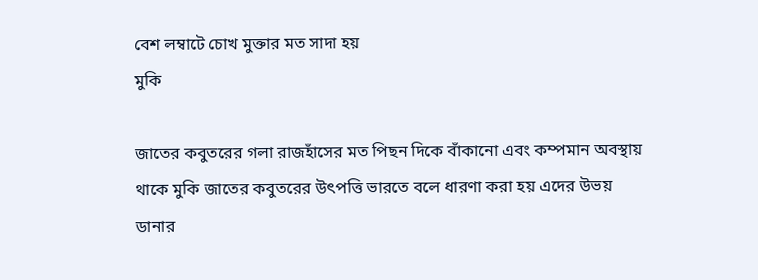বেশ লম্বাটে চোখ মুক্তার মত সাদা হয়
মুকি

জাতের কবুতরের গলা রাজহাঁসের মত পিছন দিকে বাঁকানো এবং কম্পমান অবস্থায় থাকে মুকি জাতের কবুতরের উৎপত্তি ভারতে বলে ধারণা করা হয় এদের উভয় ডানার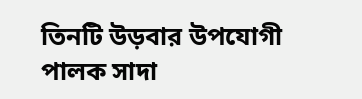তিনটি উড়বার উপযোগী পালক সাদা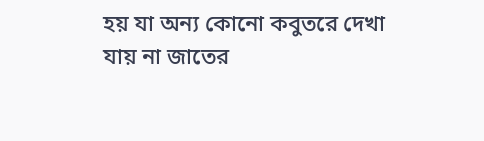হয় যা অন্য কোনো কবুতরে দেখা যায় না জাতের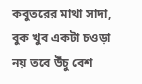কবুতরের মাথা সাদা, বুক খুব একটা চওড়া নয় তবে উঁচু বেশ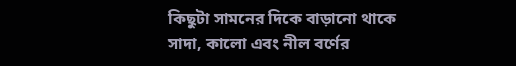কিছুটা সামনের দিকে বাড়ানো থাকে সাদা, কালো এবং নীল বর্ণের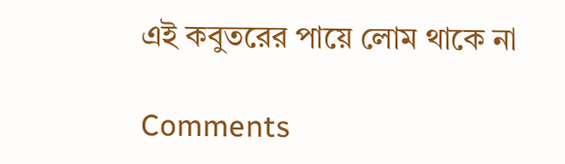এই কবুতরের পায়ে লোম থাকে না

Comments